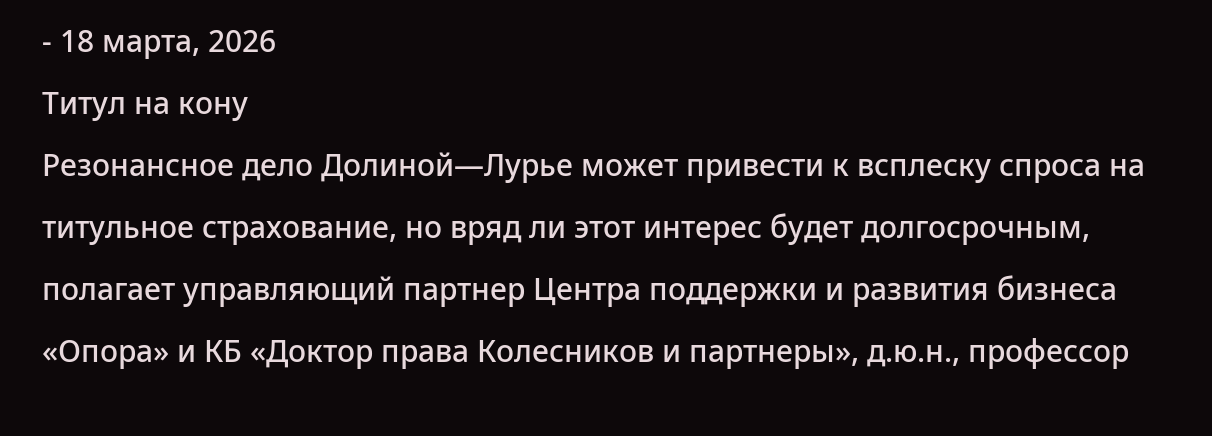- 18 марта, 2026
Титул на кону
Резонансное дело Долиной—Лурье может привести к всплеску спроса на титульное страхование, но вряд ли этот интерес будет долгосрочным, полагает управляющий партнер Центра поддержки и развития бизнеса «Опора» и КБ «Доктор права Колесников и партнеры», д.ю.н., профессор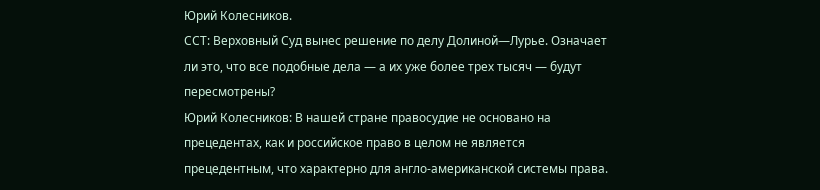Юрий Колесников.
ССТ: Верховный Суд вынес решение по делу Долиной—Лурье. Означает ли это, что все подобные дела — а их уже более трех тысяч — будут пересмотрены?
Юрий Колесников: В нашей стране правосудие не основано на прецедентах, как и российское право в целом не является прецедентным, что характерно для англо-американской системы права.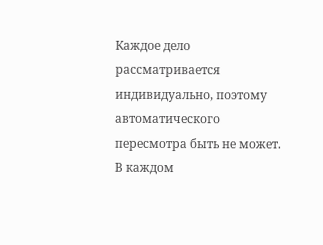Каждое дело рассматривается индивидуально, поэтому автоматического пересмотра быть не может. В каждом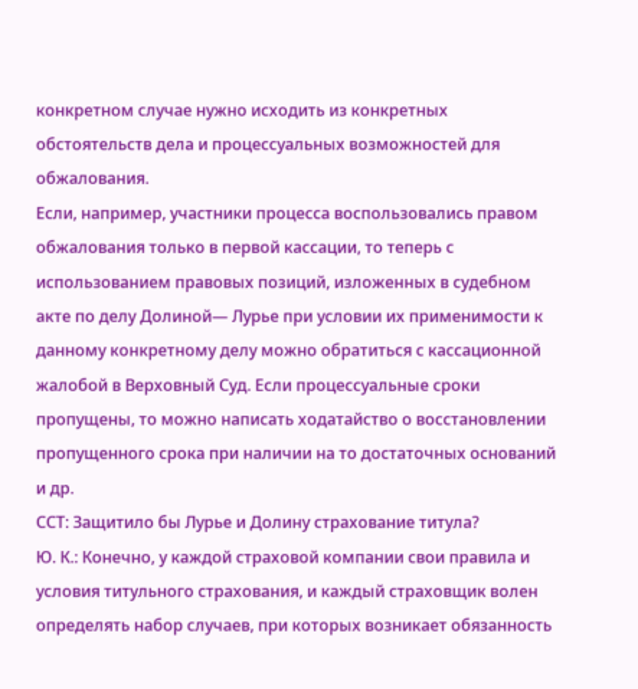конкретном случае нужно исходить из конкретных обстоятельств дела и процессуальных возможностей для обжалования.
Если, например, участники процесса воспользовались правом обжалования только в первой кассации, то теперь с использованием правовых позиций, изложенных в судебном акте по делу Долиной— Лурье при условии их применимости к данному конкретному делу можно обратиться с кассационной жалобой в Верховный Суд. Если процессуальные сроки пропущены, то можно написать ходатайство о восстановлении пропущенного срока при наличии на то достаточных оснований и др.
ССТ: Защитило бы Лурье и Долину страхование титула?
Ю. К.: Конечно, у каждой страховой компании свои правила и условия титульного страхования, и каждый страховщик волен определять набор случаев, при которых возникает обязанность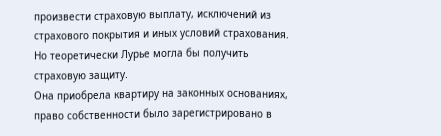произвести страховую выплату, исключений из страхового покрытия и иных условий страхования. Но теоретически Лурье могла бы получить страховую защиту.
Она приобрела квартиру на законных основаниях, право собственности было зарегистрировано в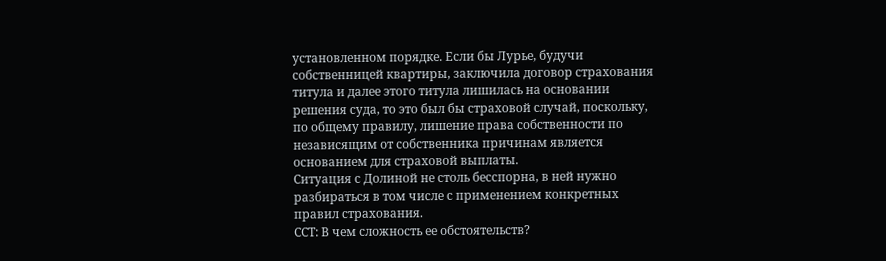установленном порядке. Если бы Лурье, будучи собственницей квартиры, заключила договор страхования титула и далее этого титула лишилась на основании решения суда, то это был бы страховой случай, поскольку, по общему правилу, лишение права собственности по независящим от собственника причинам является основанием для страховой выплаты.
Ситуация с Долиной не столь бесспорна, в ней нужно разбираться в том числе с применением конкретных правил страхования.
ССТ: В чем сложность ее обстоятельств?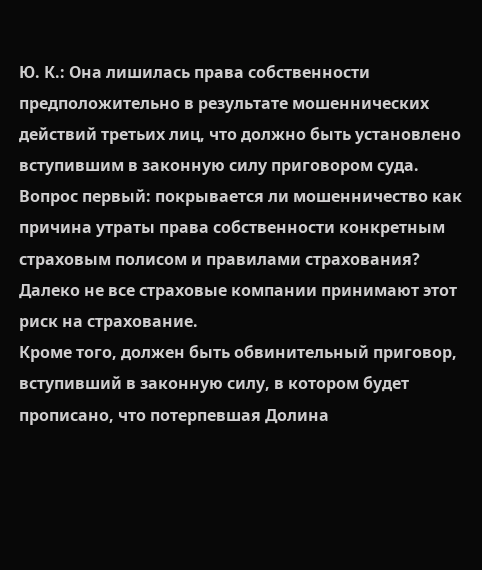Ю. К.: Она лишилась права собственности предположительно в результате мошеннических действий третьих лиц, что должно быть установлено вступившим в законную силу приговором суда. Вопрос первый: покрывается ли мошенничество как причина утраты права собственности конкретным страховым полисом и правилами страхования? Далеко не все страховые компании принимают этот риск на страхование.
Кроме того, должен быть обвинительный приговор, вступивший в законную силу, в котором будет прописано, что потерпевшая Долина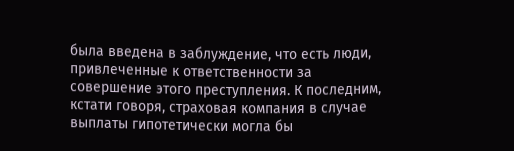была введена в заблуждение, что есть люди, привлеченные к ответственности за совершение этого преступления. К последним, кстати говоря, страховая компания в случае выплаты гипотетически могла бы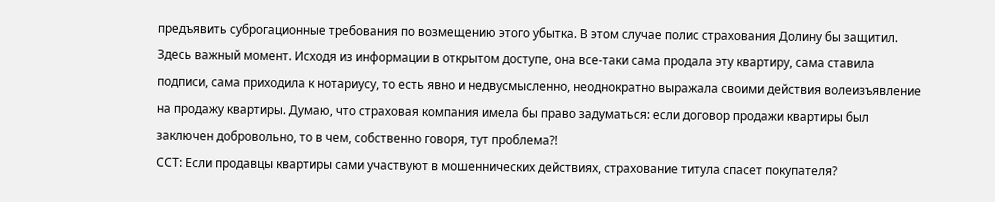предъявить суброгационные требования по возмещению этого убытка. В этом случае полис страхования Долину бы защитил.
Здесь важный момент. Исходя из информации в открытом доступе, она все-таки сама продала эту квартиру, сама ставила подписи, сама приходила к нотариусу, то есть явно и недвусмысленно, неоднократно выражала своими действия волеизъявление на продажу квартиры. Думаю, что страховая компания имела бы право задуматься: если договор продажи квартиры был заключен добровольно, то в чем, собственно говоря, тут проблема?!
ССТ: Если продавцы квартиры сами участвуют в мошеннических действиях, страхование титула спасет покупателя?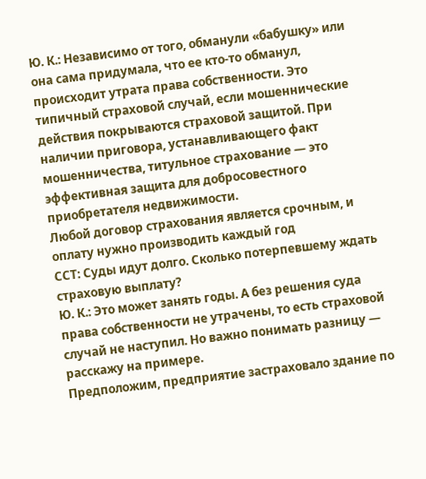Ю. К.: Независимо от того, обманули «бабушку» или она сама придумала, что ее кто-то обманул, происходит утрата права собственности. Это типичный страховой случай, если мошеннические действия покрываются страховой защитой. При наличии приговора, устанавливающего факт мошенничества, титульное страхование — это эффективная защита для добросовестного приобретателя недвижимости.
Любой договор страхования является срочным, и оплату нужно производить каждый год
ССТ: Суды идут долго. Сколько потерпевшему ждать страховую выплату?
Ю. К.: Это может занять годы. А без решения суда права собственности не утрачены, то есть страховой случай не наступил. Но важно понимать разницу — расскажу на примере.
Предположим, предприятие застраховало здание по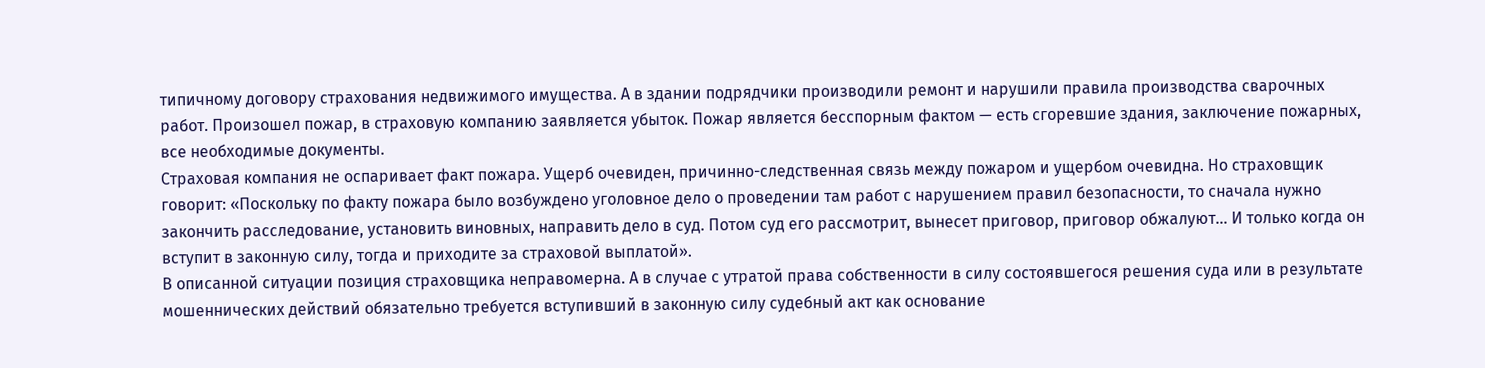типичному договору страхования недвижимого имущества. А в здании подрядчики производили ремонт и нарушили правила производства сварочных работ. Произошел пожар, в страховую компанию заявляется убыток. Пожар является бесспорным фактом — есть сгоревшие здания, заключение пожарных, все необходимые документы.
Страховая компания не оспаривает факт пожара. Ущерб очевиден, причинно-следственная связь между пожаром и ущербом очевидна. Но страховщик говорит: «Поскольку по факту пожара было возбуждено уголовное дело о проведении там работ с нарушением правил безопасности, то сначала нужно закончить расследование, установить виновных, направить дело в суд. Потом суд его рассмотрит, вынесет приговор, приговор обжалуют… И только когда он вступит в законную силу, тогда и приходите за страховой выплатой».
В описанной ситуации позиция страховщика неправомерна. А в случае с утратой права собственности в силу состоявшегося решения суда или в результате мошеннических действий обязательно требуется вступивший в законную силу судебный акт как основание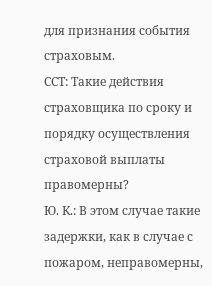для признания события страховым.
ССТ: Такие действия страховщика по сроку и порядку осуществления страховой выплаты правомерны?
Ю. К.: В этом случае такие задержки, как в случае с пожаром, неправомерны,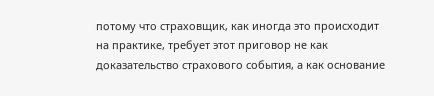потому что страховщик, как иногда это происходит на практике, требует этот приговор не как доказательство страхового события, а как основание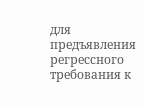для предъявления регрессного требования к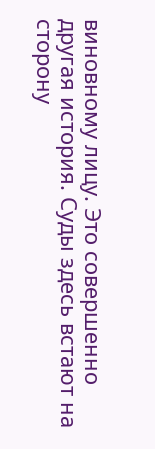виновному лицу. Это совершенно другая история. Суды здесь встают на сторону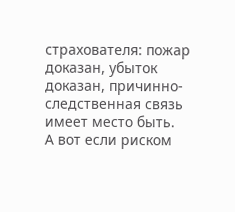страхователя: пожар доказан, убыток доказан, причинно-следственная связь имеет место быть.
А вот если риском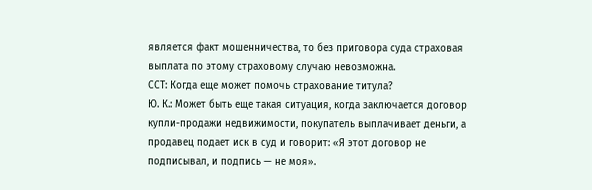является факт мошенничества, то без приговора суда страховая выплата по этому страховому случаю невозможна.
ССТ: Когда еще может помочь страхование титула?
Ю. К.: Может быть еще такая ситуация, когда заключается договор купли-продажи недвижимости, покупатель выплачивает деньги, а продавец подает иск в суд и говорит: «Я этот договор не подписывал, и подпись — не моя».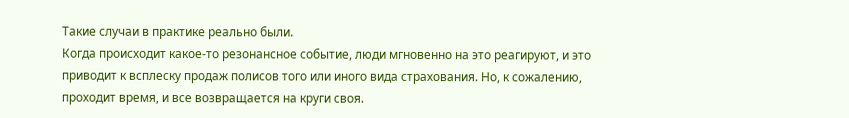Такие случаи в практике реально были.
Когда происходит какое-то резонансное событие, люди мгновенно на это реагируют, и это приводит к всплеску продаж полисов того или иного вида страхования. Но, к сожалению, проходит время, и все возвращается на круги своя.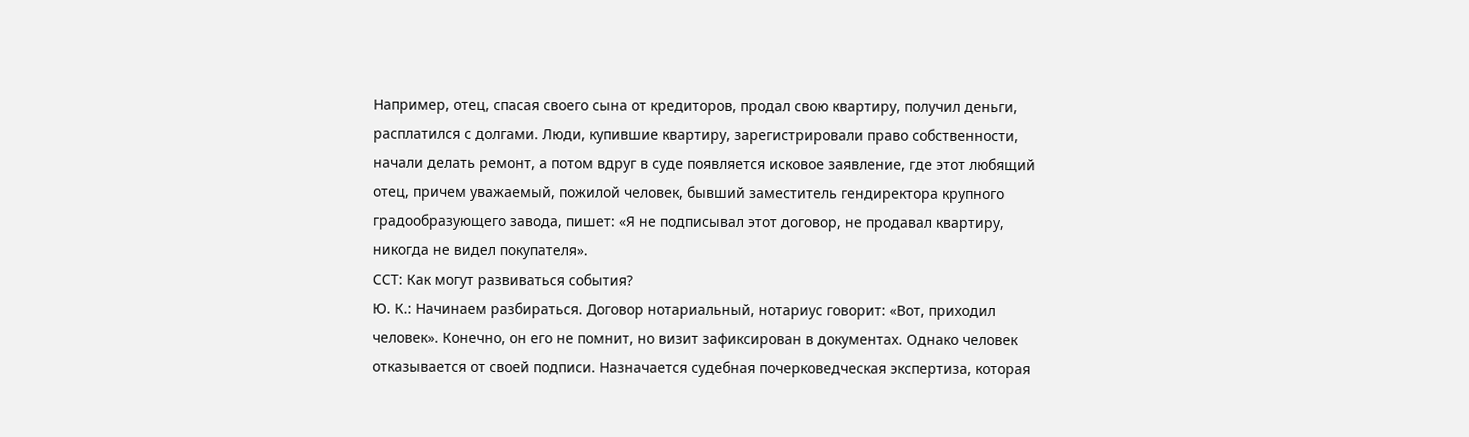Например, отец, спасая своего сына от кредиторов, продал свою квартиру, получил деньги, расплатился с долгами. Люди, купившие квартиру, зарегистрировали право собственности, начали делать ремонт, а потом вдруг в суде появляется исковое заявление, где этот любящий отец, причем уважаемый, пожилой человек, бывший заместитель гендиректора крупного градообразующего завода, пишет: «Я не подписывал этот договор, не продавал квартиру, никогда не видел покупателя».
ССТ: Как могут развиваться события?
Ю. К.: Начинаем разбираться. Договор нотариальный, нотариус говорит: «Вот, приходил человек». Конечно, он его не помнит, но визит зафиксирован в документах. Однако человек отказывается от своей подписи. Назначается судебная почерковедческая экспертиза, которая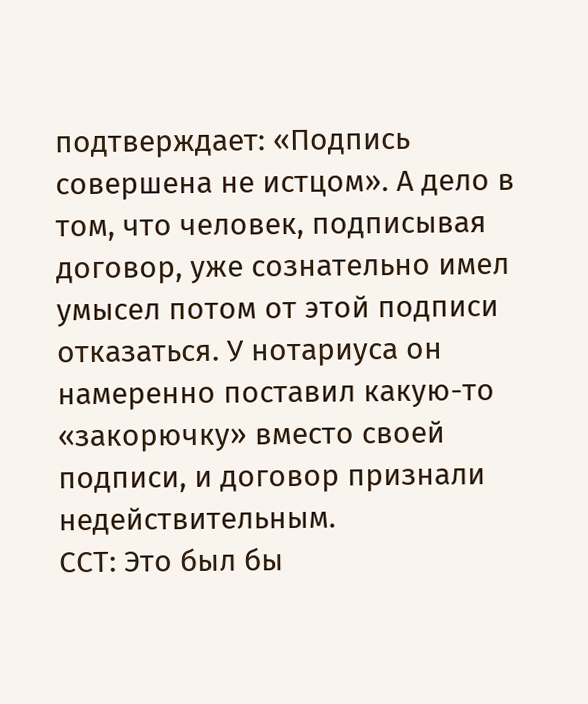подтверждает: «Подпись совершена не истцом». А дело в том, что человек, подписывая договор, уже сознательно имел умысел потом от этой подписи отказаться. У нотариуса он намеренно поставил какую-то «закорючку» вместо своей подписи, и договор признали недействительным.
ССТ: Это был бы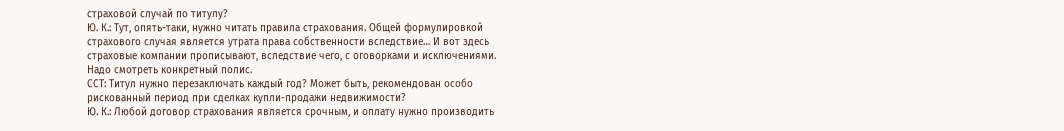страховой случай по титулу?
Ю. К.: Тут, опять-таки, нужно читать правила страхования. Общей формулировкой страхового случая является утрата права собственности вследствие… И вот здесь страховые компании прописывают, вследствие чего, с оговорками и исключениями. Надо смотреть конкретный полис.
ССТ: Титул нужно перезаключать каждый год? Может быть, рекомендован особо рискованный период при сделках купли-продажи недвижимости?
Ю. К.: Любой договор страхования является срочным, и оплату нужно производить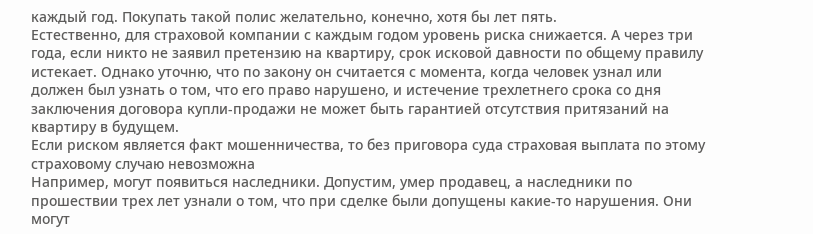каждый год. Покупать такой полис желательно, конечно, хотя бы лет пять.
Естественно, для страховой компании с каждым годом уровень риска снижается. А через три года, если никто не заявил претензию на квартиру, срок исковой давности по общему правилу истекает. Однако уточню, что по закону он считается с момента, когда человек узнал или должен был узнать о том, что его право нарушено, и истечение трехлетнего срока со дня заключения договора купли-продажи не может быть гарантией отсутствия притязаний на квартиру в будущем.
Если риском является факт мошенничества, то без приговора суда страховая выплата по этому страховому случаю невозможна
Например, могут появиться наследники. Допустим, умер продавец, а наследники по прошествии трех лет узнали о том, что при сделке были допущены какие-то нарушения. Они могут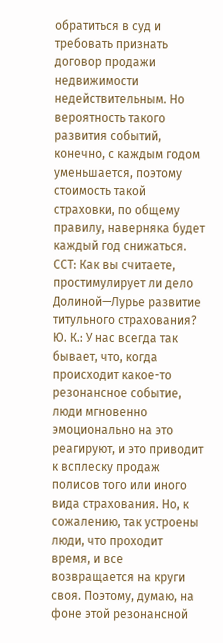обратиться в суд и требовать признать договор продажи недвижимости недействительным. Но вероятность такого развития событий, конечно, с каждым годом уменьшается, поэтому стоимость такой страховки, по общему правилу, наверняка будет каждый год снижаться.
ССТ: Как вы считаете, простимулирует ли дело Долиной—Лурье развитие титульного страхования?
Ю. К.: У нас всегда так бывает, что, когда происходит какое-то резонансное событие, люди мгновенно эмоционально на это реагируют, и это приводит к всплеску продаж полисов того или иного вида страхования. Но, к сожалению, так устроены люди, что проходит время, и все возвращается на круги своя. Поэтому, думаю, на фоне этой резонансной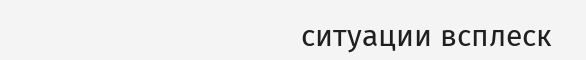ситуации всплеск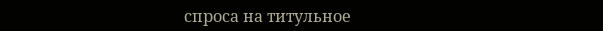спроса на титульное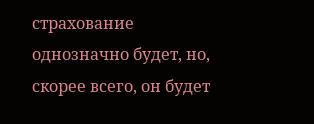страхование однозначно будет, но, скорее всего, он будет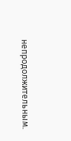непродолжительным.